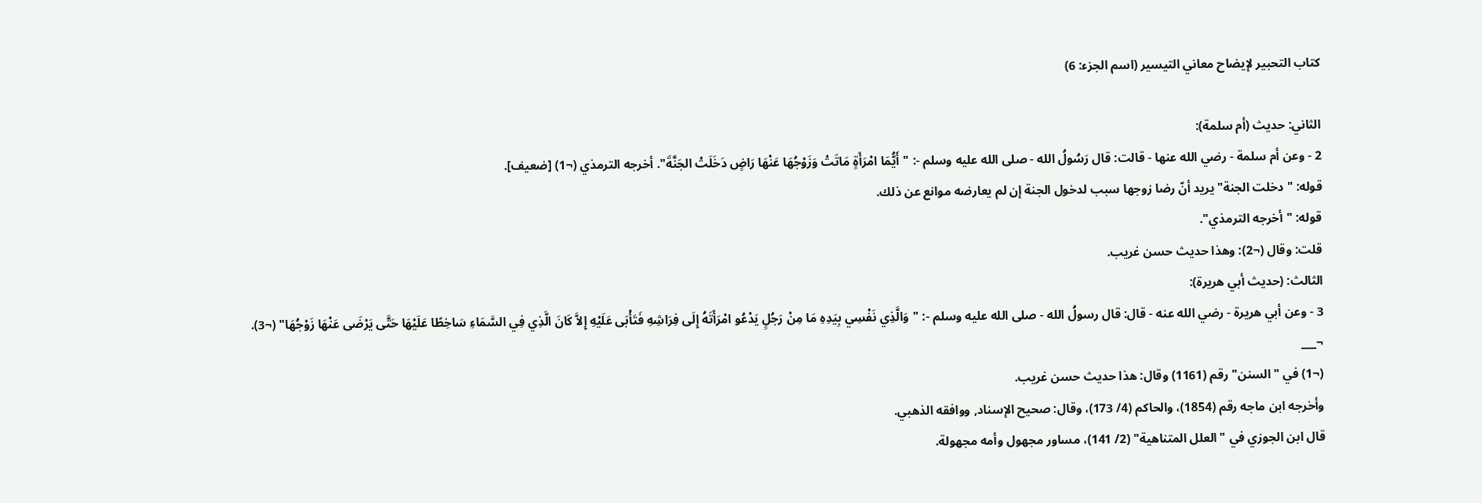كتاب التحبير لإيضاح معاني التيسير (اسم الجزء: 6)

الثاني: حديث (أم سلمة):
2 - وعن أم سلمة - رضي الله عنها - قالت: قال رَسُولُ الله - صلى الله عليه وسلم -: "أَيُّمَا امْرَأَةٍ مَاتَتْ وَزَوْجُهَا عَنْهَا رَاضٍ دَخَلَتْ الجَنَّةَ". أخرجه الترمذي (¬1) [ضعيف].
قوله: "دخلت الجنة" يريد أنّ رضا زوجها سبب لدخول الجنة إن لم يعارضه موانع عن ذلك.
قوله: "أخرجه الترمذي".
قلت: وقال (¬2): وهذا حديث حسن غريب.
الثالث: (حديث أبي هريرة):
3 - وعن أبي هريرة - رضي الله عنه - قال: قال رسولُ الله - صلى الله عليه وسلم -: "وَالَّذِي نَفْسِي بِيَدِهِ مَا مِنْ رَجُلٍ يَدْعُو امْرَأَتَهُ إِلَى فِرَاشِهِ فَتَأْبَى عَلَيْهِ إِلاَّ كَانَ الَّذِي فِي السَّمَاءِ سَاخِطًا عَلَيْهَا حَتَّى يَرْضَى عَنْهَا زَوْجُهَا" (¬3).
¬___
(¬1) في "السنن" رقم (1161) وقال: هذا حديث حسن غريب.
وأخرجه ابن ماجه رقم (1854)، والحاكم (4/ 173)، وقال: صحيح الإسناد, ووافقه الذهبي.
قال ابن الجوزي في "العلل المتناهية" (2/ 141)، مساور مجهول وأمه مجهولة.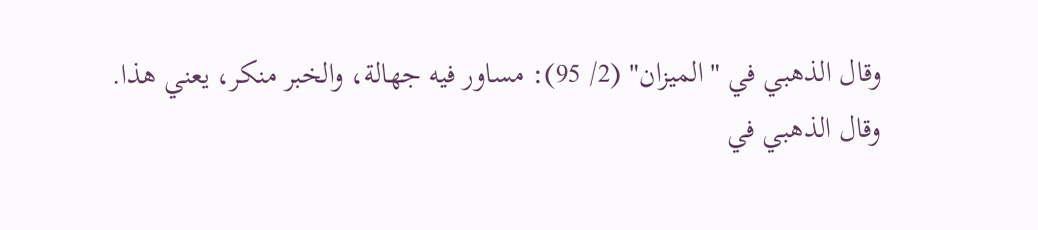وقال الذهبي في "الميزان" (2/ 95): مساور فيه جهالة، والخبر منكر، يعني هذا.
وقال الذهبي في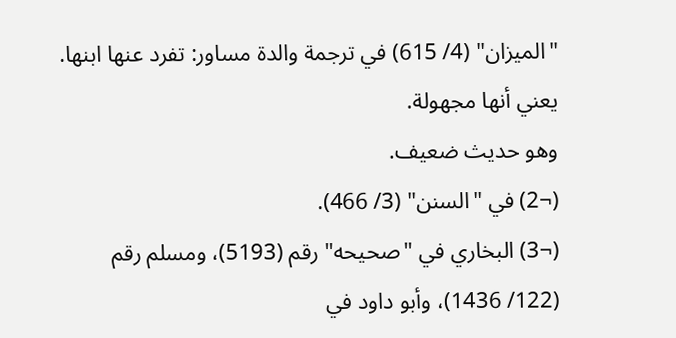"الميزان" (4/ 615) في ترجمة والدة مساور: تفرد عنها ابنها. يعني أنها مجهولة.
وهو حديث ضعيف.
(¬2) في "السنن" (3/ 466).
(¬3) البخاري في "صحيحه" رقم (5193)، ومسلم رقم (122/ 1436)، وأبو داود في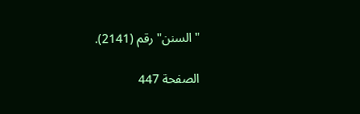"السنن" رقم (2141).

الصفحة 447